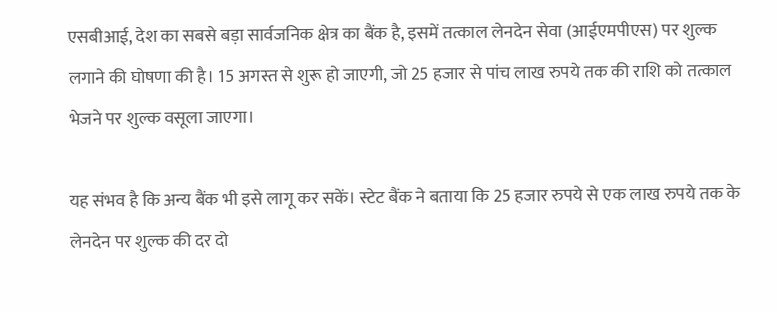एसबीआई, देश का सबसे बड़ा सार्वजनिक क्षेत्र का बैंक है, इसमें तत्काल लेनदेन सेवा (आईएमपीएस) पर शुल्क लगाने की घोषणा की है। 15 अगस्त से शुरू हो जाएगी, जो 25 हजार से पांच लाख रुपये तक की राशि को तत्काल भेजने पर शुल्क वसूला जाएगा।

यह संभव है कि अन्य बैंक भी इसे लागू कर सकें। स्टेट बैंक ने बताया कि 25 हजार रुपये से एक लाख रुपये तक के लेनदेन पर शुल्क की दर दो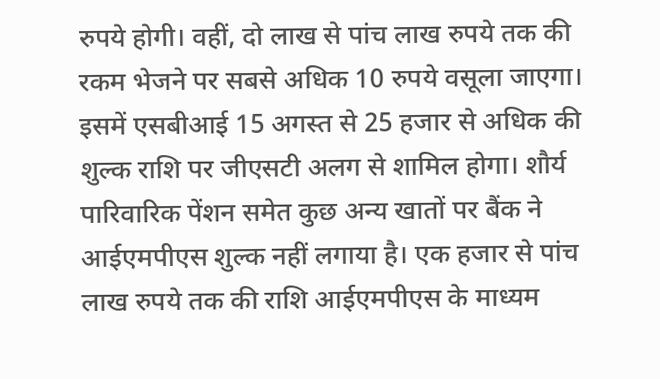रुपये होगी। वहीं, दो लाख से पांच लाख रुपये तक की रकम भेजने पर सबसे अधिक 10 रुपये वसूला जाएगा।
इसमें एसबीआई 15 अगस्त से 25 हजार से अधिक की शुल्क राशि पर जीएसटी अलग से शामिल होगा। शौर्य पारिवारिक पेंशन समेत कुछ अन्य खातों पर बैंक ने आईएमपीएस शुल्क नहीं लगाया है। एक हजार से पांच लाख रुपये तक की राशि आईएमपीएस के माध्यम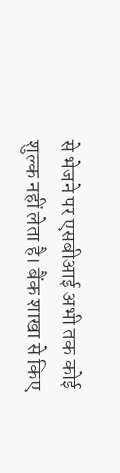से भेजने पर एसबीआई अभी तक कोई शुल्क नहीं लेता है। बैंक शाखा से किए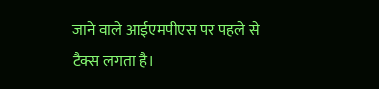जाने वाले आईएमपीएस पर पहले से टैक्स लगता है।